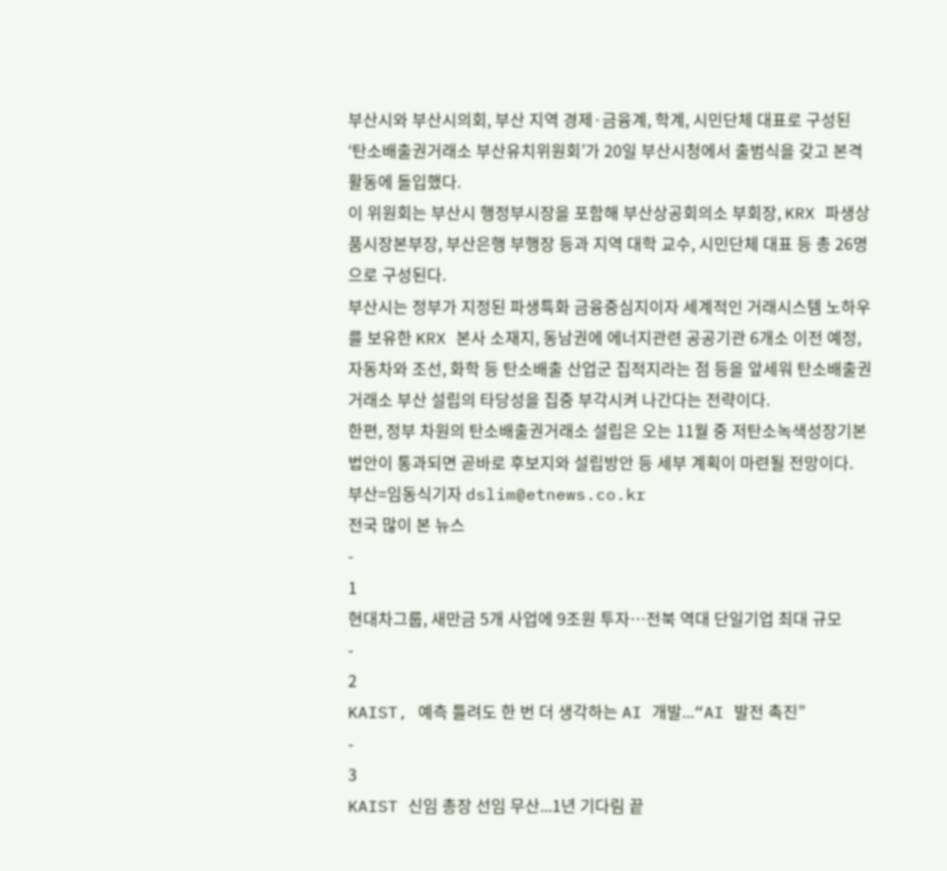부산시와 부산시의회, 부산 지역 경제·금융계, 학계, 시민단체 대표로 구성된 ‘탄소배출권거래소 부산유치위원회’가 20일 부산시청에서 출범식을 갖고 본격 활동에 돌입했다.
이 위원회는 부산시 행정부시장을 포함해 부산상공회의소 부회장, KRX 파생상품시장본부장, 부산은행 부행장 등과 지역 대학 교수, 시민단체 대표 등 총 26명으로 구성된다.
부산시는 정부가 지정된 파생특화 금융중심지이자 세계적인 거래시스템 노하우를 보유한 KRX 본사 소재지, 동남권에 에너지관련 공공기관 6개소 이전 예정, 자동차와 조선, 화학 등 탄소배출 산업군 집적지라는 점 등을 앞세워 탄소배출권거래소 부산 설립의 타당성을 집중 부각시켜 나간다는 전략이다.
한편, 정부 차원의 탄소배출권거래소 설립은 오는 11월 중 저탄소녹색성장기본법안이 통과되면 곧바로 후보지와 설립방안 등 세부 계획이 마련될 전망이다.
부산=임동식기자 dslim@etnews.co.kr
전국 많이 본 뉴스
-
1
현대차그룹, 새만금 5개 사업에 9조원 투자…전북 역대 단일기업 최대 규모
-
2
KAIST, 예측 틀려도 한 번 더 생각하는 AI 개발...“AI 발전 촉진”
-
3
KAIST 신임 총장 선임 무산...1년 기다림 끝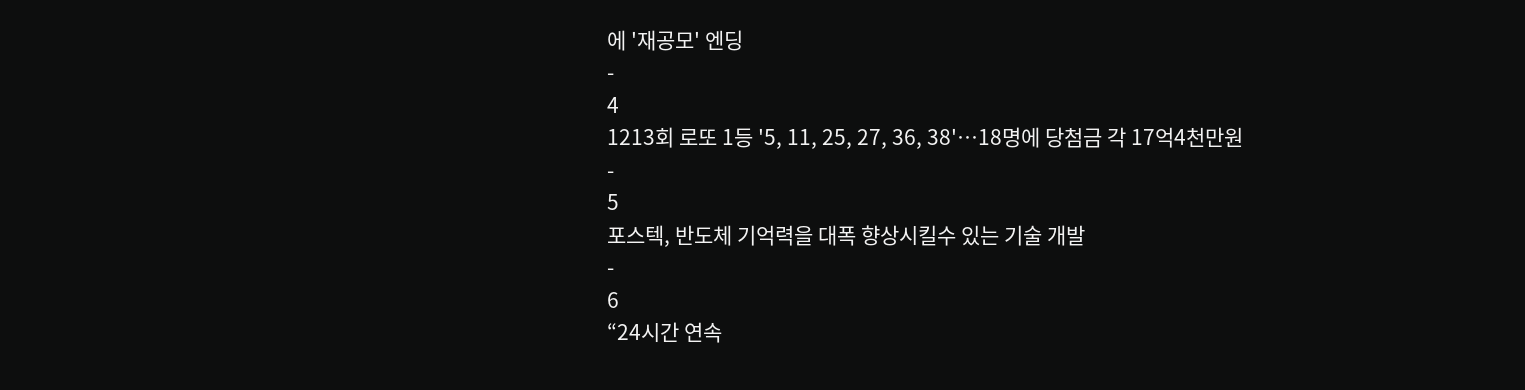에 '재공모' 엔딩
-
4
1213회 로또 1등 '5, 11, 25, 27, 36, 38'…18명에 당첨금 각 17억4천만원
-
5
포스텍, 반도체 기억력을 대폭 향상시킬수 있는 기술 개발
-
6
“24시간 연속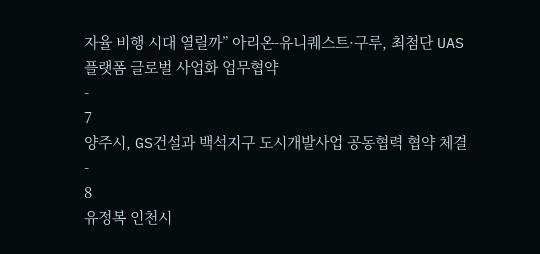자율 비행 시대 열릴까” 아리온-유니퀘스트·구루, 최첨단 UAS플랫폼 글로벌 사업화 업무협약
-
7
양주시, GS건설과 백석지구 도시개발사업 공동협력 협약 체결
-
8
유정복 인천시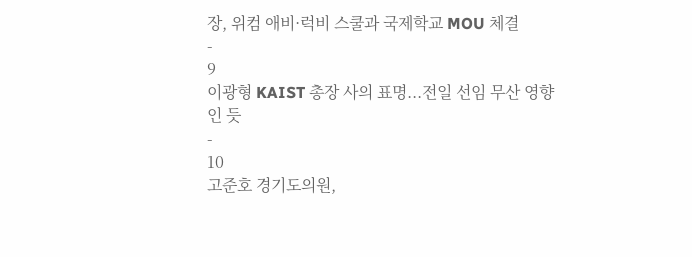장, 위컴 애비·럭비 스쿨과 국제학교 MOU 체결
-
9
이광형 KAIST 총장 사의 표명...전일 선임 무산 영향인 듯
-
10
고준호 경기도의원,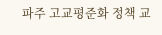파주 고교평준화 정책 교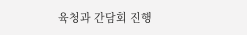육청과 간담회 진행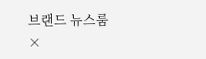브랜드 뉴스룸
×